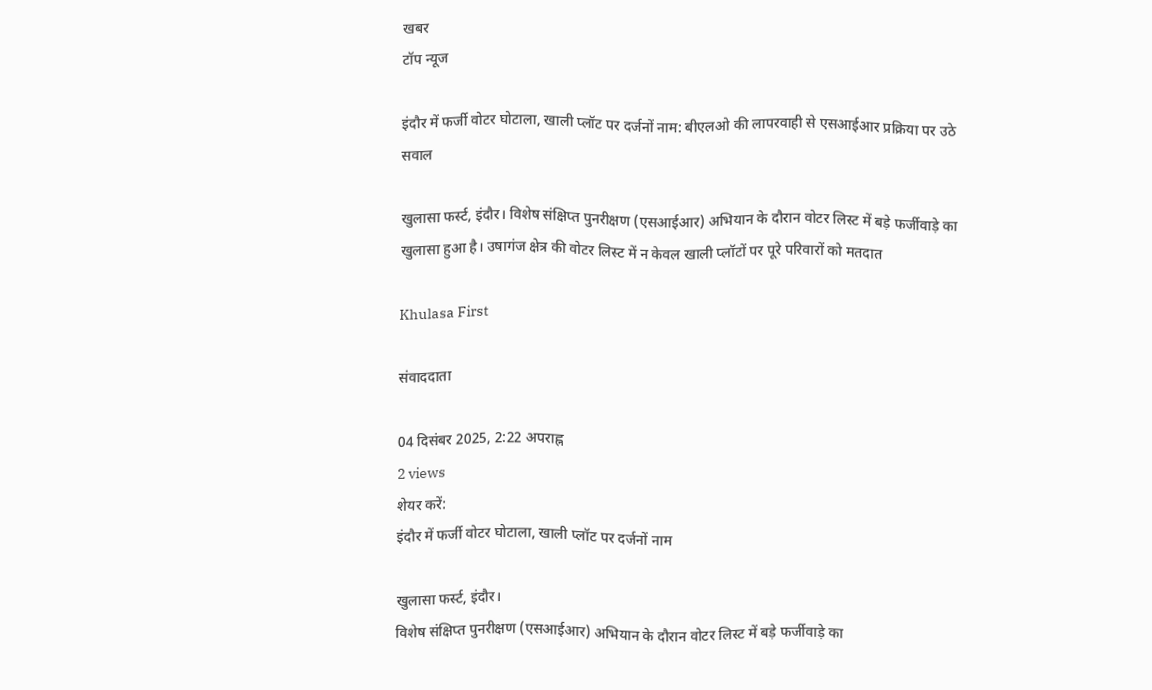खबर
टॉप न्यूज

इंदौर में फर्जी वोटर घोटाला, खाली प्लॉट पर दर्जनों नाम: बीएलओ की लापरवाही से एसआईआर प्रक्रिया पर उठे सवाल

खुलासा फर्स्ट, इंदौर। विशेष संक्षिप्त पुनरीक्षण (एसआईआर) अभियान के दौरान वोटर लिस्ट में बड़े फर्जीवाड़े का खुलासा हुआ है। उषागंज क्षेत्र की वोटर लिस्ट में न केवल खाली प्लॉटों पर पूरे परिवारों को मतदात

Khulasa First

संवाददाता

04 दिसंबर 2025, 2:22 अपराह्न
2 views
शेयर करें:
इंदौर में फर्जी वोटर घोटाला, खाली प्लॉट पर दर्जनों नाम

खुलासा फर्स्ट, इंदौर।
विशेष संक्षिप्त पुनरीक्षण (एसआईआर) अभियान के दौरान वोटर लिस्ट में बड़े फर्जीवाड़े का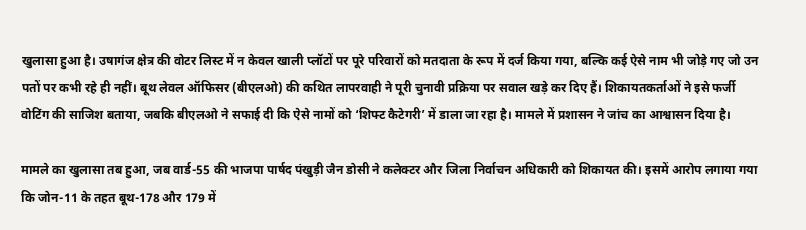खुलासा हुआ है। उषागंज क्षेत्र की वोटर लिस्ट में न केवल खाली प्लॉटों पर पूरे परिवारों को मतदाता के रूप में दर्ज किया गया, बल्कि कई ऐसे नाम भी जोड़े गए जो उन पतों पर कभी रहे ही नहीं। बूथ लेवल ऑफिसर (बीएलओ) की कथित लापरवाही ने पूरी चुनावी प्रक्रिया पर सवाल खड़े कर दिए हैं। शिकायतकर्ताओं ने इसे फर्जी वोटिंग की साजिश बताया, जबकि बीएलओ ने सफाई दी कि ऐसे नामों को ‘शिफ्ट कैटेगरी’ में डाला जा रहा है। मामले में प्रशासन ने जांच का आश्वासन दिया है।

मामले का खुलासा तब हुआ, जब वार्ड-55 की भाजपा पार्षद पंखुड़ी जैन डोसी ने कलेक्टर और जिला निर्वाचन अधिकारी को शिकायत की। इसमें आरोप लगाया गया कि जोन-11 के तहत बूथ-178 और 179 में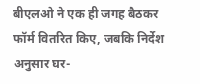बीएलओ ने एक ही जगह बैठकर फॉर्म वितरित किए, जबकि निर्देश अनुसार घर-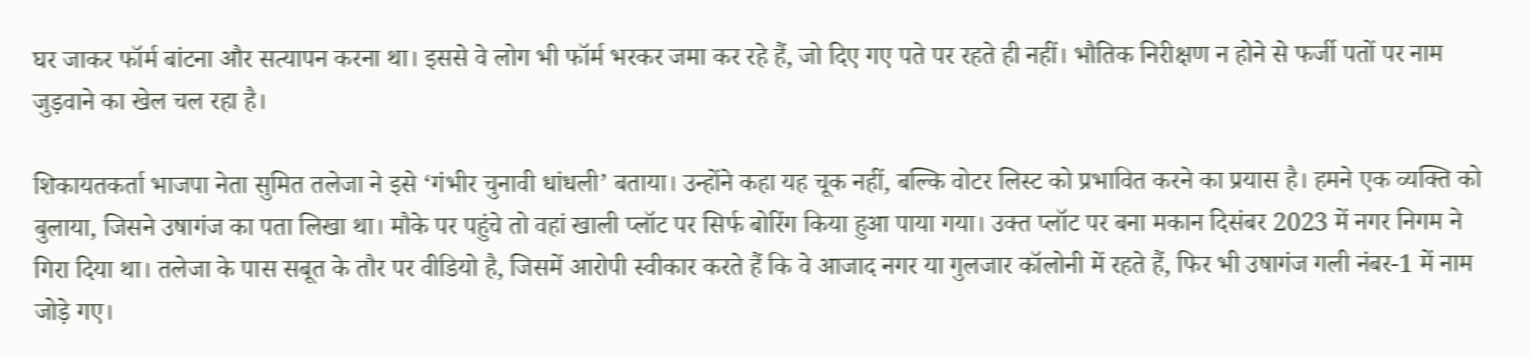घर जाकर फॉर्म बांटना और सत्यापन करना था। इससे वे लोग भी फॉर्म भरकर जमा कर रहे हैं, जो दिए गए पते पर रहते ही नहीं। भौतिक निरीक्षण न होने से फर्जी पतों पर नाम जुड़वाने का खेल चल रहा है।

शिकायतकर्ता भाजपा नेता सुमित तलेजा ने इसे ‘गंभीर चुनावी धांधली’ बताया। उन्होंने कहा यह चूक नहीं, बल्कि वोटर लिस्ट को प्रभावित करने का प्रयास है। हमने एक व्यक्ति को बुलाया, जिसने उषागंज का पता लिखा था। मौके पर पहुंचे तो वहां खाली प्लॉट पर सिर्फ बोरिंग किया हुआ पाया गया। उक्त प्लॉट पर बना मकान दिसंबर 2023 में नगर निगम ने गिरा दिया था। तलेजा के पास सबूत के तौर पर वीडियो है, जिसमें आरोपी स्वीकार करते हैं कि वे आजाद नगर या गुलजार कॉलोनी में रहते हैं, फिर भी उषागंज गली नंबर-1 में नाम जोड़े गए।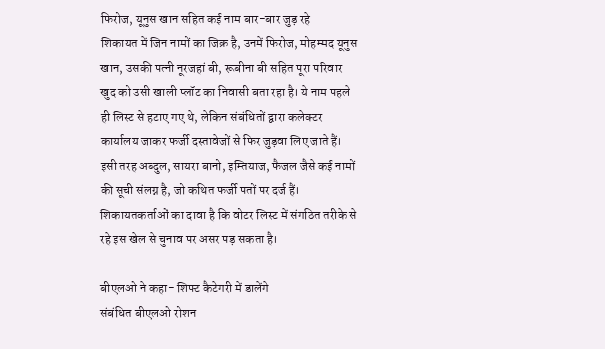फिरोज, यूनुस खान सहित कई नाम बार-बार जुड़ रहे
शिकायत में जिन नामों का जिक्र है, उनमें फिरोज, मोहम्मद यूनुस खान, उसकी पत्नी नूरजहां बी, रूबीना बी सहित पूरा परिवार खुद को उसी खाली प्लॉट का निवासी बता रहा है। ये नाम पहले ही लिस्ट से हटाए गए थे, लेकिन संबंधितों द्वारा कलेक्टर कार्यालय जाकर फर्जी दस्तावेजों से फिर जुड़वा लिए जाते हैं। इसी तरह अब्दुल, सायरा बानो, इम्तियाज, फैजल जैसे कई नामों की सूची संलग्न है, जो कथित फर्जी पतों पर दर्ज हैं। शिकायतकर्ताओं का दावा है कि वोटर लिस्ट में संगठित तरीके से रहे इस खेल से चुनाव पर असर पड़ सकता है।

बीएलओ ने कहा- शिफ्ट कैटेगरी में डालेंगे
संबंधित बीएलओ रोशन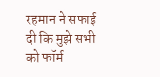रहमान ने सफाई दी कि मुझे सभी को फॉर्म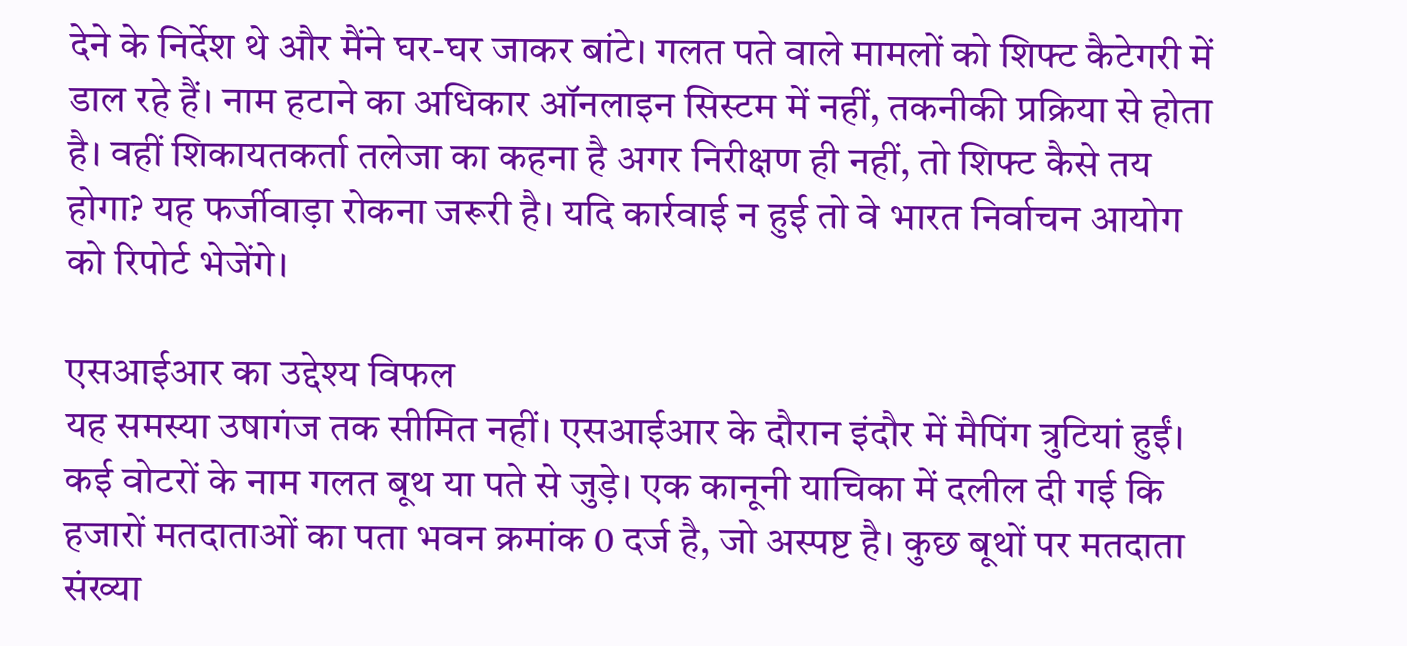देने के निर्देश थे और मैंने घर-घर जाकर बांटे। गलत पते वाले मामलों को शिफ्ट कैटेगरी में डाल रहे हैं। नाम हटाने का अधिकार ऑनलाइन सिस्टम में नहीं, तकनीकी प्रक्रिया से होता है। वहीं शिकायतकर्ता तलेजा का कहना है अगर निरीक्षण ही नहीं, तो शिफ्ट कैसे तय होगा? यह फर्जीवाड़ा रोकना जरूरी है। यदि कार्रवाई न हुई तो वे भारत निर्वाचन आयोग को रिपोर्ट भेजेंगे।

एसआईआर का उद्देश्य विफल
यह समस्या उषागंज तक सीमित नहीं। एसआईआर के दौरान इंदौर में मैपिंग त्रुटियां हुईं। कई वोटरों के नाम गलत बूथ या पते से जुड़े। एक कानूनी याचिका में दलील दी गई कि हजारों मतदाताओं का पता भवन क्रमांक 0 दर्ज है, जो अस्पष्ट है। कुछ बूथों पर मतदाता संख्या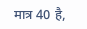मात्र 40 है,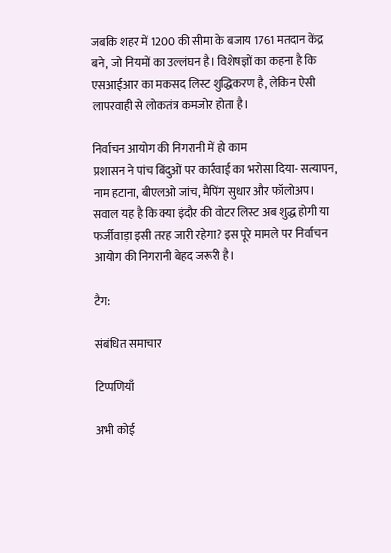जबकि शहर में 1200 की सीमा के बजाय 1761 मतदान केंद्र बने, जो नियमों का उल्लंघन है। विशेषज्ञों का कहना है कि एसआईआर का मकसद लिस्ट शुद्धिकरण है, लेकिन ऐसी लापरवाही से लोकतंत्र कमजोर होता है।

निर्वाचन आयोग की निगरानी में हो काम
प्रशासन ने पांच बिंदुओं पर कार्रवाई का भरोसा दिया- सत्यापन, नाम हटाना, बीएलओ जांच, मैपिंग सुधार और फॉलोअप। सवाल यह है कि क्या इंदौर की वोटर लिस्ट अब शुद्ध होगी या फर्जीवाड़ा इसी तरह जारी रहेगा? इस पूरे मामले पर निर्वाचन आयोग की निगरानी बेहद जरूरी है।

टैग:

संबंधित समाचार

टिप्पणियाँ

अभी कोई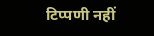टिप्पणी नहीं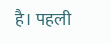है। पहली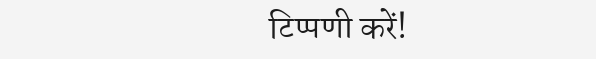टिप्पणी करें!